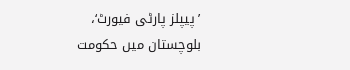’پیپلز پارٹی فیورٹ‘، بلوچستان میں حکومت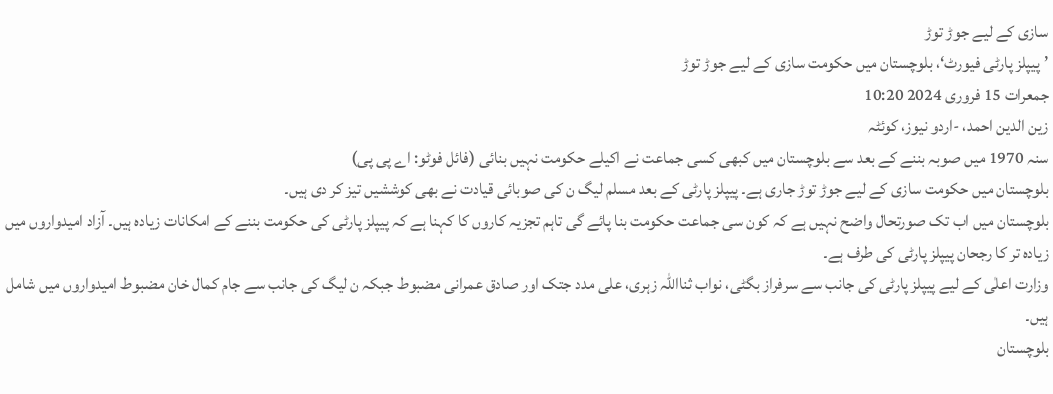سازی کے لیے جوڑ توڑ
’پیپلز پارٹی فیورٹ‘، بلوچستان میں حکومت سازی کے لیے جوڑ توڑ
جمعرات 15 فروری 2024 10:20
زین الدین احمد، -اردو نیوز، کوئٹہ
سنہ 1970 میں صوبہ بننے کے بعد سے بلوچستان میں کبھی کسی جماعت نے اکیلے حکومت نہیں بنائی (فائل فوٹو: اے پی پی)
بلوچستان میں حکومت سازی کے لیے جوڑ توڑ جاری ہے۔ پیپلز پارٹی کے بعد مسلم لیگ ن کی صوبائی قیادت نے بھی کوششیں تیز کر دی ہیں۔
بلوچستان میں اب تک صورتحال واضح نہیں ہے کہ کون سی جماعت حکومت بنا پائے گی تاہم تجزیہ کاروں کا کہنا ہے کہ پیپلز پارٹی کی حکومت بننے کے امکانات زیادہ ہیں۔ آزاد امیدواروں میں زیادہ تر کا رجحان پیپلز پارٹی کی طرف ہے۔
وزارت اعلٰی کے لیے پیپلز پارٹی کی جانب سے سرفراز بگٹی، نواب ثنااللہ زہری، علی مدد جتک اور صادق عمرانی مضبوط جبکہ ن لیگ کی جانب سے جام کمال خان مضبوط امیدواروں میں شامل ہیں۔
بلوچستان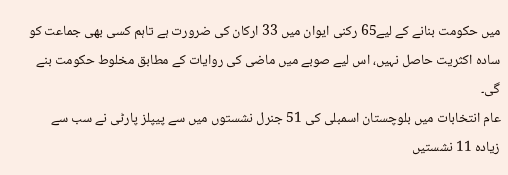میں حکومت بنانے کے لیے65 رکنی ایوان میں 33 ارکان کی ضرورت ہے تاہم کسی بھی جماعت کو سادہ اکثریت حاصل نہیں، اس لیے صوبے میں ماضی کی روایات کے مطابق مخلوط حکومت بنے گی۔
عام انتخابات میں بلوچستان اسمبلی کی 51 جنرل نشستوں میں سے پیپلز پارٹی نے سب سے زیادہ 11 نشستیں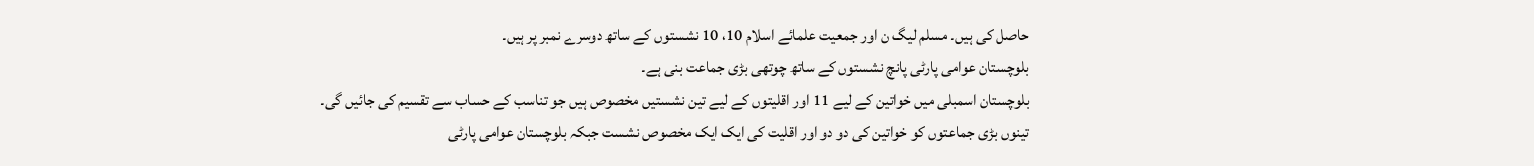حاصل کی ہیں۔ مسلم لیگ ن اور جمعیت علمائے اسلام 10، 10 نشستوں کے ساتھ دوسرے نمبر پر ہیں۔
بلوچستان عوامی پارٹی پانچ نشستوں کے ساتھ چوتھی بڑی جماعت بنی ہے۔
بلوچستان اسمبلی میں خواتین کے لیے 11 اور اقلیتوں کے لیے تین نشستیں مخصوص ہیں جو تناسب کے حساب سے تقسیم کی جائیں گی۔ تینوں بڑی جماعتوں کو خواتین کی دو دو اور اقلیت کی ایک ایک مخصوص نشست جبکہ بلوچستان عوامی پارٹی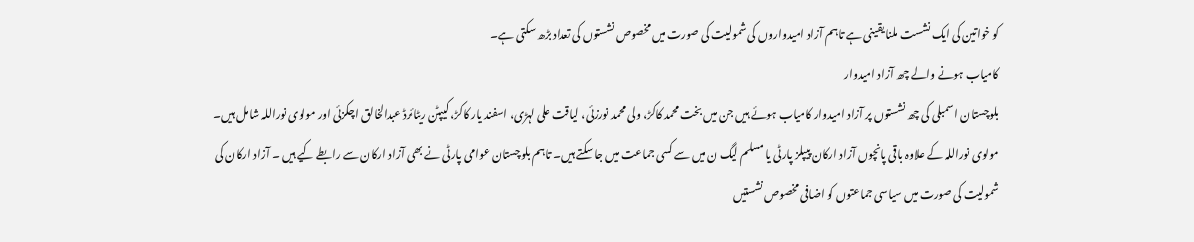کو خواتین کی ایک نشست ملنا یقینی ہے تاہم آزاد امیدواروں کی شمولیت کی صورت میں مخصوص نشستوں کی تعداد بڑھ سکتی ہے۔
کامیاب ہونے والے چھ آزاد امیدوار
بلوچستان اسمبلی کی چھ نشستوں پر آزاد امیدوار کامیاب ہوئے ہیں جن میں بخت محمد کاکڑ، ولی محمد نورزئی، لیاقت علی لہڑی، اسفند یار کاکڑ، کیپٹن ریٹائرڈ عبدالخالق اچکزئی اور مولوی نوراللہ شامل ہیں۔
مولوی نوراللہ کے علاوہ باقی پانچوں آزاد ارکان پیپلز پارٹی یا مسلم لیگ ن میں سے کسی جماعت میں جا سکتے ہیں۔ تاہم بلوچستان عوامی پارٹی نے بھی آزاد ارکان سے رابطے کیے ہیں ۔ آزاد ارکان کی شمولیت کی صورت میں سیاسی جماعتوں کو اضافی مخصوص نشستیں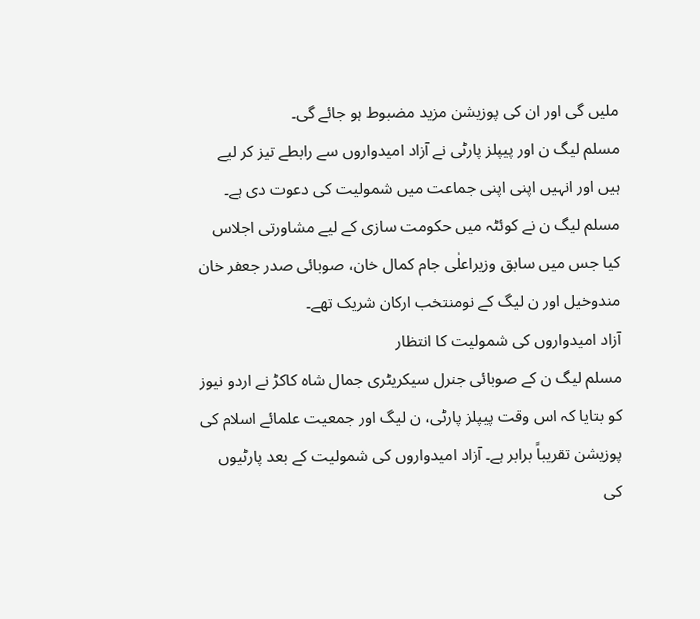ملیں گی اور ان کی پوزیشن مزید مضبوط ہو جائے گی۔
مسلم لیگ ن اور پیپلز پارٹی نے آزاد امیدواروں سے رابطے تیز کر لیے ہیں اور انہیں اپنی اپنی جماعت میں شمولیت کی دعوت دی ہے۔
مسلم لیگ ن نے کوئٹہ میں حکومت سازی کے لیے مشاورتی اجلاس کیا جس میں سابق وزیراعلٰی جام کمال خان، صوبائی صدر جعفر خان مندوخیل اور ن لیگ کے نومنتخب ارکان شریک تھے۔
آزاد امیدواروں کی شمولیت کا انتظار
مسلم لیگ ن کے صوبائی جنرل سیکریٹری جمال شاہ کاکڑ نے اردو نیوز کو بتایا کہ اس وقت پیپلز پارٹی، ن لیگ اور جمعیت علمائے اسلام کی پوزیشن تقریباً برابر ہے۔ آزاد امیدواروں کی شمولیت کے بعد پارٹیوں کی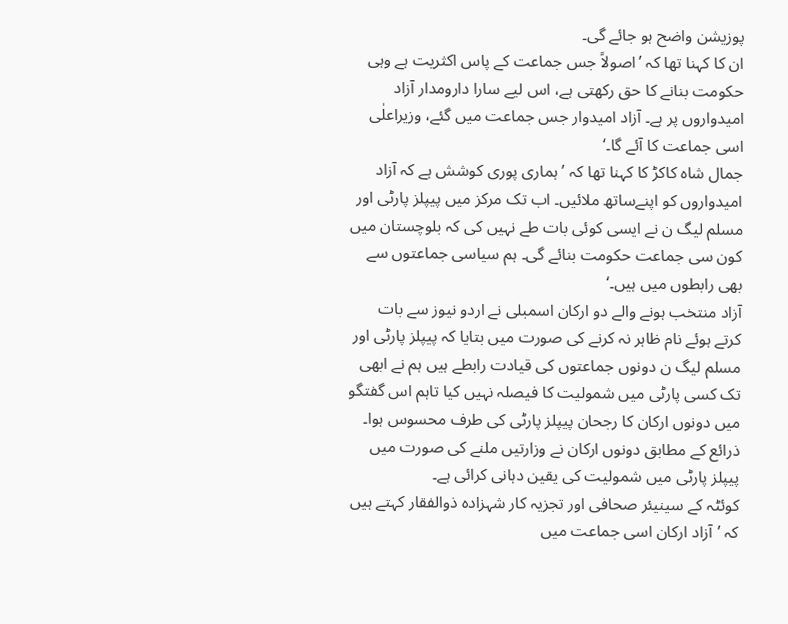پوزیشن واضح ہو جائے گی۔
ان کا کہنا تھا کہ ’اصولاً جس جماعت کے پاس اکثریت ہے وہی حکومت بنانے کا حق رکھتی ہے، اس لیے سارا دارومدار آزاد امیدواروں پر ہے۔ آزاد امیدوار جس جماعت میں گئے، وزیراعلٰی اسی جماعت کا آئے گا۔‘
جمال شاہ کاکڑ کا کہنا تھا کہ ’ہماری پوری کوشش ہے کہ آزاد امیدواروں کو اپنےساتھ ملائیں۔ اب تک مرکز میں پیپلز پارٹی اور مسلم لیگ ن نے ایسی کوئی بات طے نہیں کی کہ بلوچستان میں کون سی جماعت حکومت بنائے گی۔ ہم سیاسی جماعتوں سے بھی رابطوں میں ہیں۔‘
آزاد منتخب ہونے والے دو ارکان اسمبلی نے اردو نیوز سے بات کرتے ہوئے نام ظاہر نہ کرنے کی صورت میں بتایا کہ پیپلز پارٹی اور مسلم لیگ ن دونوں جماعتوں کی قیادت رابطے ہیں ہم نے ابھی تک کسی پارٹی میں شمولیت کا فیصلہ نہیں کیا تاہم اس گفتگو میں دونوں ارکان کا رجحان پیپلز پارٹی کی طرف محسوس ہوا۔
ذرائع کے مطابق دونوں ارکان نے وزارتیں ملنے کی صورت میں پیپلز پارٹی میں شمولیت کی یقین دہانی کرائی ہے۔
کوئٹہ کے سینیئر صحافی اور تجزیہ کار شہزادہ ذوالفقار کہتے ہیں کہ ’آزاد ارکان اسی جماعت میں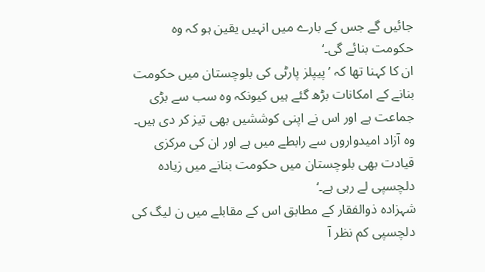جائیں گے جس کے بارے میں انہیں یقین ہو کہ وہ حکومت بنائے گی۔‘
ان کا کہنا تھا کہ ’پیپلز پارٹی کی بلوچستان میں حکومت بنانے کے امکانات بڑھ گئے ہیں کیونکہ وہ سب سے بڑی جماعت ہے اور اس نے اپنی کوششیں بھی تیز کر دی ہیں۔ وہ آزاد امیدواروں سے رابطے میں ہے اور ان کی مرکزی قیادت بھی بلوچستان میں حکومت بنانے میں زیادہ دلچسپی لے رہی ہے۔‘
شہزادہ ذوالفقار کے مطابق اس کے مقابلے میں ن لیگ کی دلچسپی کم نظر آ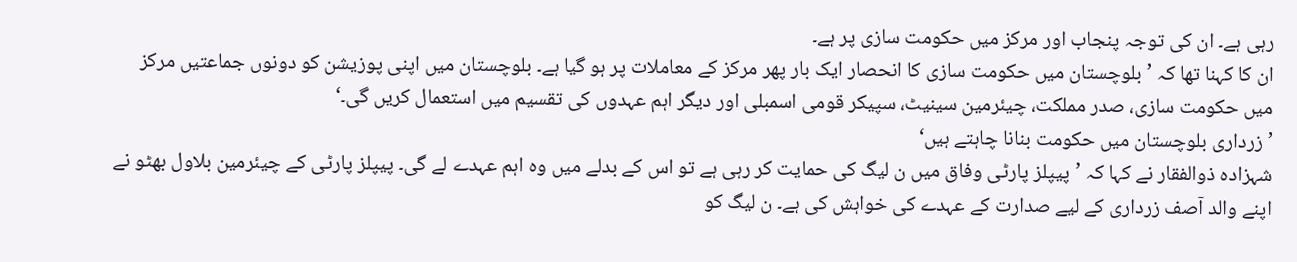رہی ہے۔ ان کی توجہ پنجاب اور مرکز میں حکومت سازی پر ہے۔
ان کا کہنا تھا کہ ’بلوچستان میں حکومت سازی کا انحصار ایک بار پھر مرکز کے معاملات پر ہو گیا ہے۔ بلوچستان میں اپنی پوزیشن کو دونوں جماعتیں مرکز میں حکومت سازی، صدر مملکت، چیئرمین سینیٹ، سپیکر قومی اسمبلی اور دیگر اہم عہدوں کی تقسیم میں استعمال کریں گی۔‘
’زرداری بلوچستان میں حکومت بنانا چاہتے ہیں‘
شہزادہ ذوالفقار نے کہا کہ ’پیپلز پارٹی وفاق میں ن لیگ کی حمایت کر رہی ہے تو اس کے بدلے میں وہ اہم عہدے لے گی۔ پیپلز پارٹی کے چیئرمین بلاول بھٹو نے اپنے والد آصف زرداری کے لیے صدارت کے عہدے کی خواہش کی ہے۔ ن لیگ کو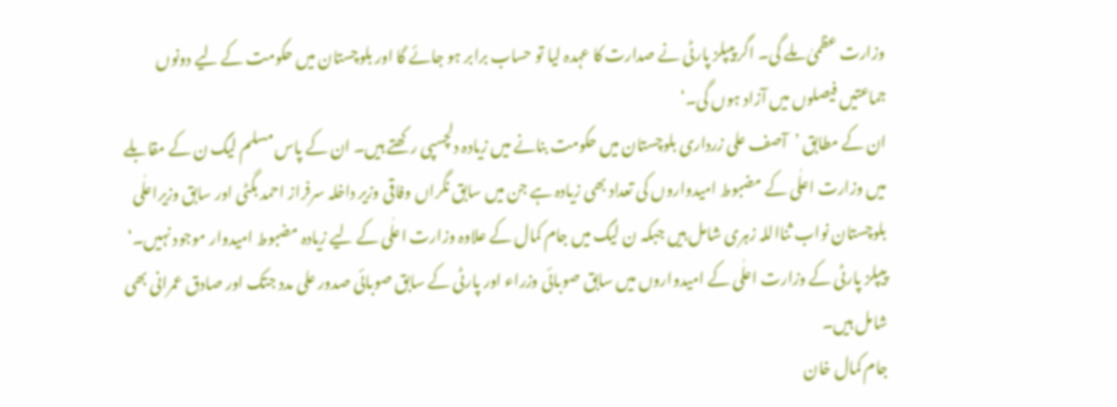وزارت عظمیٰ ملے گی۔ اگر پیپلز پارٹی نے صدارت کا عہدہ لیا تو حساب برابر ہو جائے گا اور بلوچستان میں حکومت کے لیے دونوں جماعتیں فیصلوں میں آزاد ہوں گی۔‘
ان کے مطابق ’آصف علی زرداری بلوچستان میں حکومت بنانے میں زیادہ دلچسپی رکھتے ہیں۔ ان کے پاس مسلم لیگ ن کے مقابلے میں وزارت اعلٰی کے مضبوط امیدواروں کی تعداد بھی زیادہ ہے جن میں سابق نگراں وفاقی وزیر داخلہ سرفراز احمد بگٹی اور سابق وزیراعلٰی بلوچستان نواب ثنااللہ زہری شامل ہیں جبکہ ن لیگ میں جام کمال کے علاوہ وزارت اعلٰی کے لیے زیادہ مضبوط امیدوار موجود نہیں۔‘
پیپلز پارٹی کے وزارت اعلٰی کے امیدواروں میں سابق صوبائی وزراء اور پارٹی کے سابق صوبائی صدور علی مدد جتک اور صادق عمرانی بھی شامل ہیں۔
جام کمال خان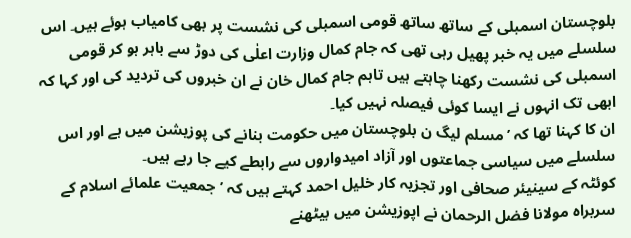بلوچستان اسمبلی کے ساتھ ساتھ قومی اسمبلی کی نشست پر بھی کامیاب ہوئے ہیں۔ اس سلسلے میں یہ خبر پھیل رہی تھی کہ جام کمال وزارت اعلٰی کی دوڑ سے باہر ہو کر قومی اسمبلی کی نشست رکھنا چاہتے ہیں تاہم جام کمال خان نے ان خبروں کی تردید کی اور کہا کہ ابھی تک انہوں نے ایسا کوئی فیصلہ نہیں کیا۔
ان کا کہنا تھا کہ ’مسلم لیگ ن بلوچستان میں حکومت بنانے کی پوزیشن میں ہے اور اس سلسلے میں سیاسی جماعتوں اور آزاد امیدواروں سے رابطے کیے جا رہے ہیں۔
کوئٹہ کے سینیئر صحافی اور تجزیہ کار خلیل احمد کہتے ہیں کہ ’جمعیت علمائے اسلام کے سربراہ مولانا فضل الرحمان نے اپوزیشن میں بیٹھنے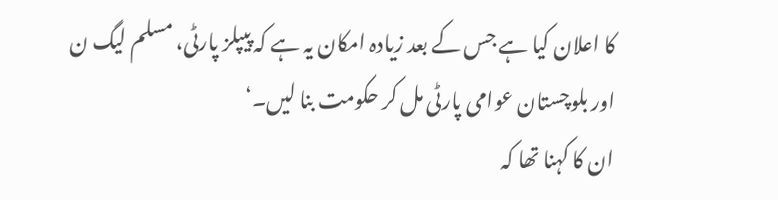کا اعلان کیا ہے جس کے بعد زیادہ امکان یہ ہے کہ پیپلز پارٹی، مسلم لیگ ن اور بلوچستان عوامی پارٹی مل کر حکومت بنا لیں۔‘
ان کا کہنا تھا کہ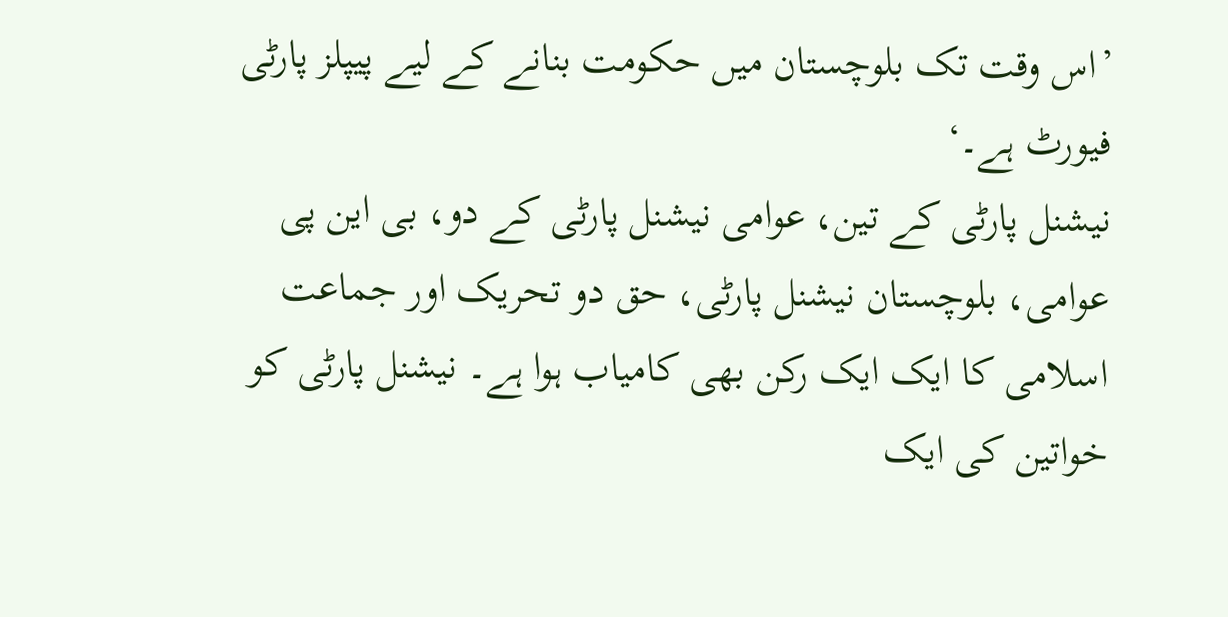’اس وقت تک بلوچستان میں حکومت بنانے کے لیے پیپلز پارٹی فیورٹ ہے۔‘
نیشنل پارٹی کے تین، عوامی نیشنل پارٹی کے دو، بی این پی عوامی، بلوچستان نیشنل پارٹی، حق دو تحریک اور جماعت اسلامی کا ایک ایک رکن بھی کامیاب ہوا ہے۔ نیشنل پارٹی کو خواتین کی ایک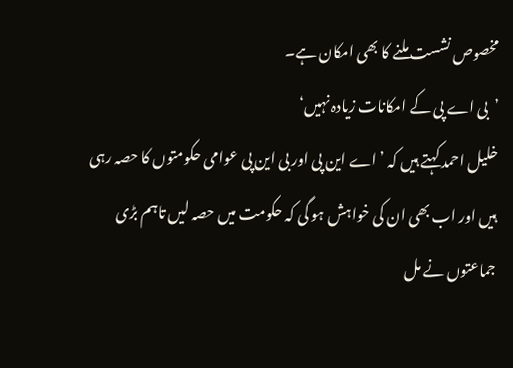مخصوص نشست ملنے کا بھی امکان ہے۔
’بی اے پی کے امکانات زیادہ نہیں‘
خلیل احمد کہتے ہیں کہ ’اے این پی اور بی این پی عوامی حکومتوں کا حصہ رہی ہیں اور اب بھی ان کی خواہش ہو گی کہ حکومت میں حصہ لیں تاہم بڑی جماعتوں نے مل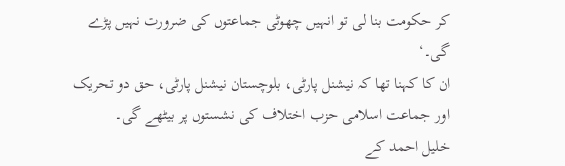کر حکومت بنا لی تو انہیں چھوٹی جماعتوں کی ضرورت نہیں پڑے گی۔‘
ان کا کہنا تھا کہ نیشنل پارٹی، بلوچستان نیشنل پارٹی، حق دو تحریک اور جماعت اسلامی حزب اختلاف کی نشستوں پر بیٹھے گی۔
خلیل احمد کے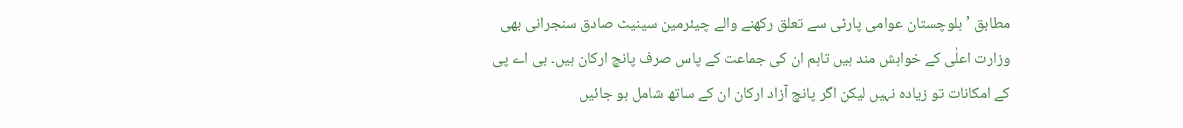مطابق ’بلوچستان عوامی پارٹی سے تعلق رکھنے والے چیئرمین سینیٹ صادق سنجرانی بھی وزارت اعلٰی کے خواہش مند ہیں تاہم ان کی جماعت کے پاس صرف پانچ ارکان ہیں۔ بی اے پی کے امکانات تو زیادہ نہیں لیکن اگر پانچ آزاد ارکان ان کے ساتھ شامل ہو جائیں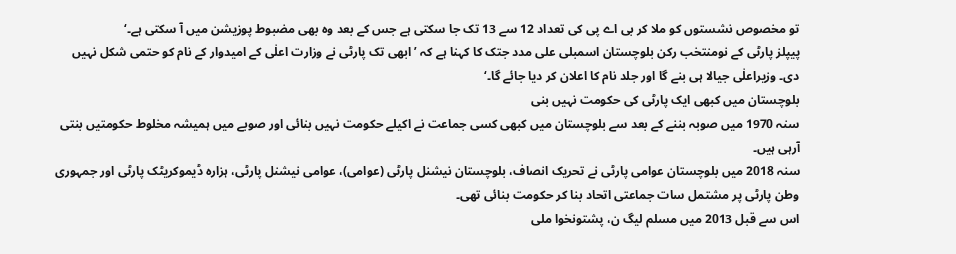تو مخصوص نشستوں کو ملا کر بی اے پی کی تعداد 12 سے 13 تک جا سکتی ہے جس کے بعد وہ بھی مضبوط پوزیشن میں آ سکتی ہے۔‘
پیپلز پارٹی کے نومنتخب رکن بلوچستان اسمبلی علی مدد جتک کا کہنا ہے کہ ’ابھی تک پارٹی نے وزارت اعلٰی کے امیدوار کے نام کو حتمی شکل نہیں دی۔ وزیراعلٰی جیالا ہی بنے گا اور جلد نام کا اعلان کر دیا جائے گا۔‘
بلوچستان میں کبھی ایک پارٹی کی حکومت نہیں بنی
سنہ 1970 میں صوبہ بننے کے بعد سے بلوچستان میں کبھی کسی جماعت نے اکیلے حکومت نہیں بنائی اور صوبے میں ہمیشہ مخلوط حکومتیں بنتی آرہی ہیں۔
سنہ 2018 میں بلوچستان عوامی پارٹی نے تحریک انصاف، بلوچستان نیشنل پارٹی (عوامی)، عوامی نیشنل پارٹی، ہزارہ ڈیموکریٹک پارٹی اور جمہوری وطن پارٹی پر مشتمل سات جماعتی اتحاد بنا کر حکومت بنائی تھی۔
اس سے قبل 2013 میں مسلم لیگ ن، پشتونخوا ملی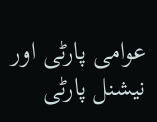عوامی پارٹی اور نیشنل پارٹی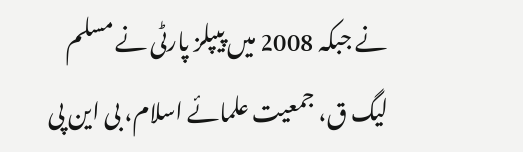نے جبکہ 2008 میں پیپلز پارٹی نے مسلم لیگ ق، جمعیت علمائے اسلام، بی این پی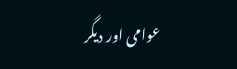عوامی اور دیگر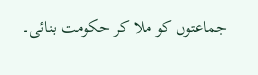جماعتوں کو ملا کر حکومت بنائی۔